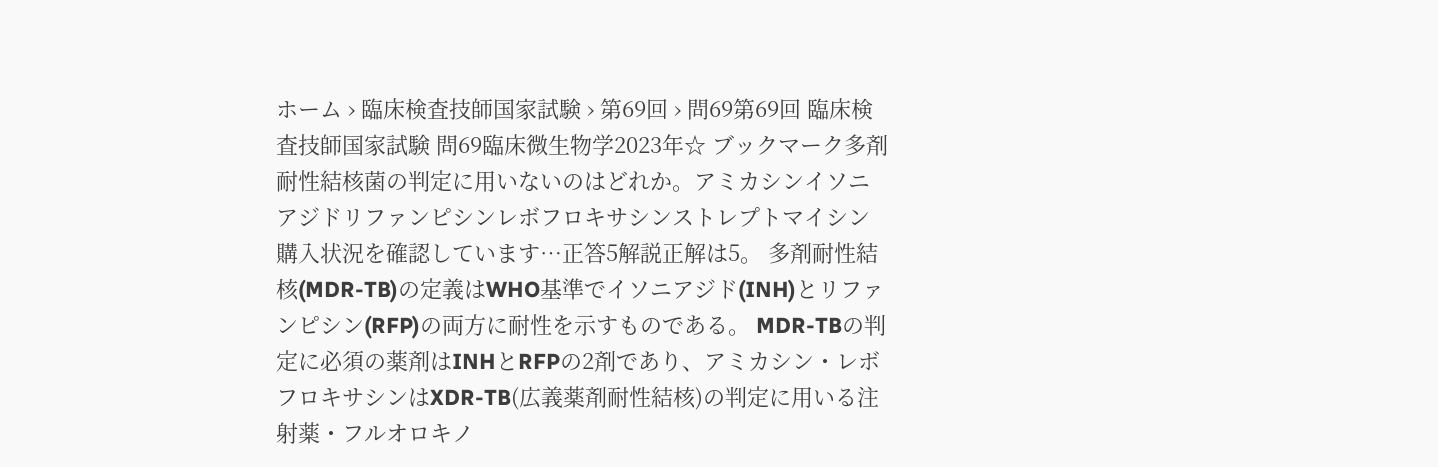ホーム › 臨床検査技師国家試験 › 第69回 › 問69第69回 臨床検査技師国家試験 問69臨床微生物学2023年☆ ブックマーク多剤耐性結核菌の判定に用いないのはどれか。アミカシンイソニアジドリファンピシンレボフロキサシンストレプトマイシン購入状況を確認しています…正答5解説正解は5。 多剤耐性結核(MDR-TB)の定義はWHO基準でイソニアジド(INH)とリファンピシン(RFP)の両方に耐性を示すものである。 MDR-TBの判定に必須の薬剤はINHとRFPの2剤であり、アミカシン・レボフロキサシンはXDR-TB(広義薬剤耐性結核)の判定に用いる注射薬・フルオロキノ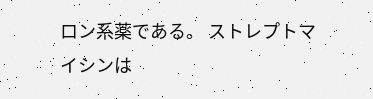ロン系薬である。 ストレプトマイシンは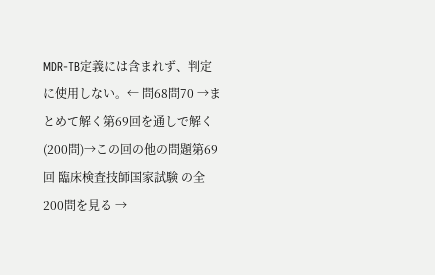MDR-TB定義には含まれず、判定に使用しない。← 問68問70 →まとめて解く第69回を通しで解く(200問)→この回の他の問題第69回 臨床検査技師国家試験 の全200問を見る →